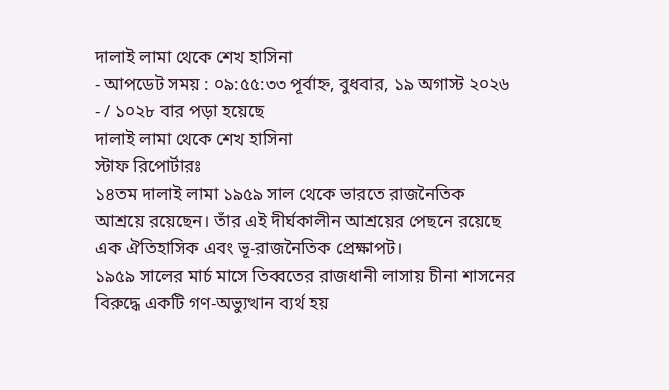দালাই লামা থেকে শেখ হাসিনা
- আপডেট সময় : ০৯:৫৫:৩৩ পূর্বাহ্ন, বুধবার, ১৯ অগাস্ট ২০২৬
- / ১০২৮ বার পড়া হয়েছে
দালাই লামা থেকে শেখ হাসিনা
স্টাফ রিপোর্টারঃ
১৪তম দালাই লামা ১৯৫৯ সাল থেকে ভারতে রাজনৈতিক আশ্রয়ে রয়েছেন। তাঁর এই দীর্ঘকালীন আশ্রয়ের পেছনে রয়েছে এক ঐতিহাসিক এবং ভূ-রাজনৈতিক প্রেক্ষাপট।
১৯৫৯ সালের মার্চ মাসে তিব্বতের রাজধানী লাসায় চীনা শাসনের বিরুদ্ধে একটি গণ-অভ্যুত্থান ব্যর্থ হয়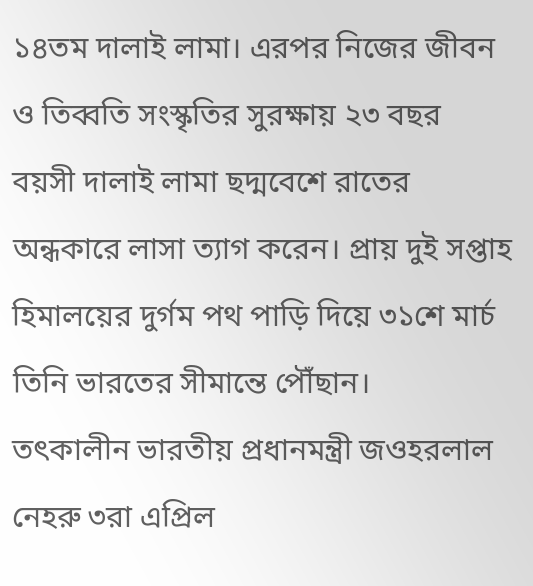১৪তম দালাই লামা। এরপর নিজের জীবন ও তিব্বতি সংস্কৃতির সুরক্ষায় ২৩ বছর বয়সী দালাই লামা ছদ্মবেশে রাতের অন্ধকারে লাসা ত্যাগ করেন। প্রায় দুই সপ্তাহ হিমালয়ের দুর্গম পথ পাড়ি দিয়ে ৩১শে মার্চ তিনি ভারতের সীমান্তে পৌঁছান।
তৎকালীন ভারতীয় প্রধানমন্ত্রী জওহরলাল নেহরু ৩রা এপ্রিল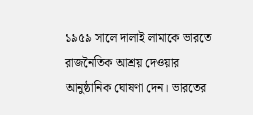১৯৫৯ সালে দালাই লামাকে ভারতে রাজনৈতিক আশ্রয় দেওয়ার আনুষ্ঠানিক ঘোষণা দেন। ভারতের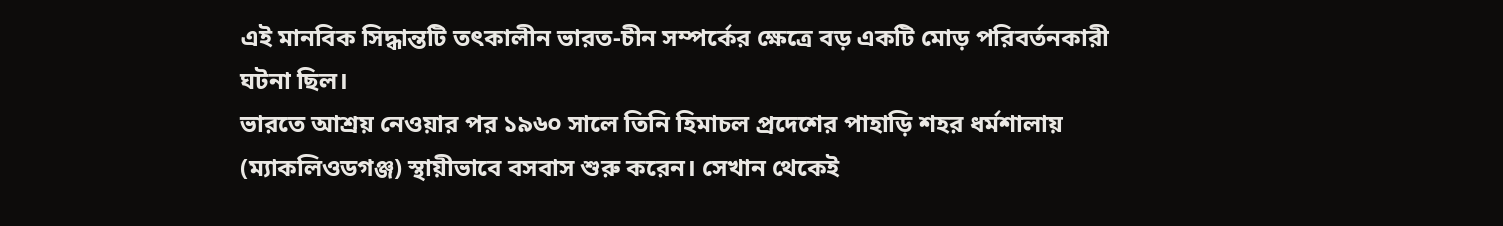এই মানবিক সিদ্ধান্তটি তৎকালীন ভারত-চীন সম্পর্কের ক্ষেত্রে বড় একটি মোড় পরিবর্তনকারী ঘটনা ছিল।
ভারতে আশ্রয় নেওয়ার পর ১৯৬০ সালে তিনি হিমাচল প্রদেশের পাহাড়ি শহর ধর্মশালায় (ম্যাকলিওডগঞ্জ) স্থায়ীভাবে বসবাস শুরু করেন। সেখান থেকেই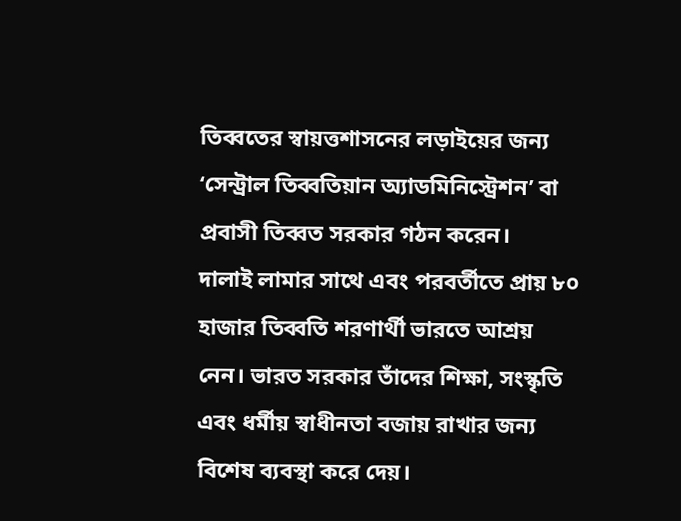তিব্বতের স্বায়ত্তশাসনের লড়াইয়ের জন্য ‘সেন্ট্রাল তিব্বতিয়ান অ্যাডমিনিস্ট্রেশন’ বা প্রবাসী তিব্বত সরকার গঠন করেন।
দালাই লামার সাথে এবং পরবর্তীতে প্রায় ৮০ হাজার তিব্বতি শরণার্থী ভারতে আশ্রয় নেন। ভারত সরকার তাঁদের শিক্ষা, সংস্কৃতি এবং ধর্মীয় স্বাধীনতা বজায় রাখার জন্য বিশেষ ব্যবস্থা করে দেয়।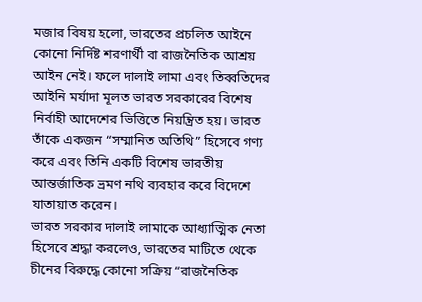মজার বিষয় হলো, ভারতের প্রচলিত আইনে কোনো নির্দিষ্ট শরণার্থী বা রাজনৈতিক আশ্রয় আইন নেই। ফলে দালাই লামা এবং তিব্বতিদের আইনি মর্যাদা মূলত ভারত সরকারের বিশেষ নির্বাহী আদেশের ভিত্তিতে নিয়ন্ত্রিত হয়। ভারত তাঁকে একজন “সম্মানিত অতিথি” হিসেবে গণ্য করে এবং তিনি একটি বিশেষ ভারতীয় আন্তর্জাতিক ভ্রমণ নথি ব্যবহার করে বিদেশে যাতায়াত করেন।
ভারত সরকার দালাই লামাকে আধ্যাত্মিক নেতা হিসেবে শ্রদ্ধা করলেও, ভারতের মাটিতে থেকে চীনের বিরুদ্ধে কোনো সক্রিয় “রাজনৈতিক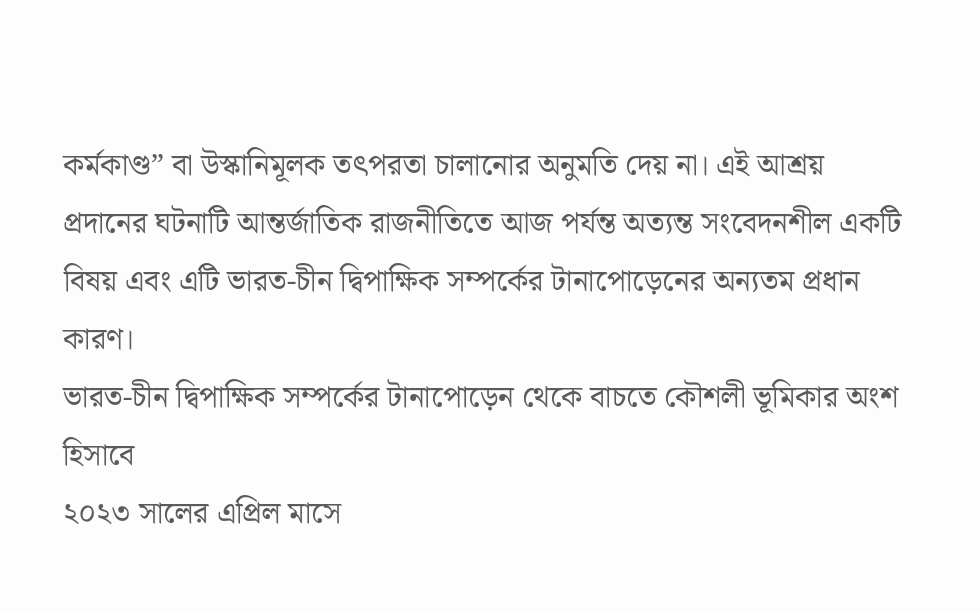কর্মকাণ্ড” বা উস্কানিমূলক তৎপরতা চালানোর অনুমতি দেয় না। এই আশ্রয় প্রদানের ঘটনাটি আন্তর্জাতিক রাজনীতিতে আজ পর্যন্ত অত্যন্ত সংবেদনশীল একটি বিষয় এবং এটি ভারত-চীন দ্বিপাক্ষিক সম্পর্কের টানাপোড়েনের অন্যতম প্রধান কারণ।
ভারত-চীন দ্বিপাক্ষিক সম্পর্কের টানাপোড়েন থেকে বাচতে কৌশলী ভূমিকার অংশ হিসাবে
২০২৩ সালের এপ্রিল মাসে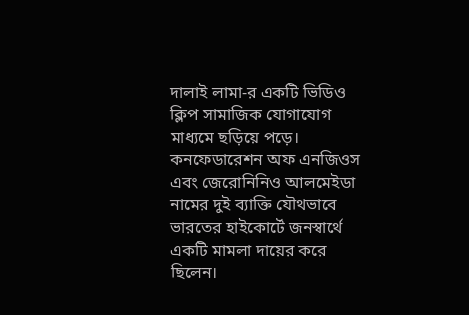দালাই লামা-র একটি ভিডিও ক্লিপ সামাজিক যোগাযোগ মাধ্যমে ছড়িয়ে পড়ে।
কনফেডারেশন অফ এনজিওস এবং জেরোনিনিও আলমেইডা নামের দুই ব্যাক্তি যৌথভাবে ভারতের হাইকোর্টে জনস্বার্থে একটি মামলা দায়ের করে ছিলেন।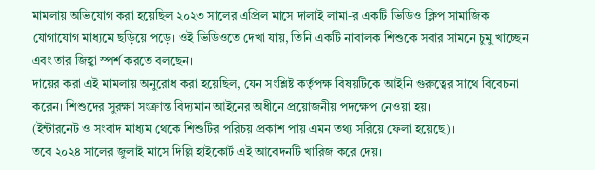মামলায় অভিযোগ করা হয়েছিল ২০২৩ সালের এপ্রিল মাসে দালাই লামা-র একটি ভিডিও ক্লিপ সামাজিক যোগাযোগ মাধ্যমে ছড়িয়ে পড়ে। ওই ভিডিওতে দেখা যায়, তিনি একটি নাবালক শিশুকে সবার সামনে চুমু খাচ্ছেন এবং তার জিহ্বা স্পর্শ করতে বলছেন।
দায়ের করা এই মামলায় অনুরোধ করা হয়েছিল, যেন সংশ্লিষ্ট কর্তৃপক্ষ বিষয়টিকে আইনি গুরুত্বের সাথে বিবেচনা করেন। শিশুদের সুরক্ষা সংক্রান্ত বিদ্যমান আইনের অধীনে প্রয়োজনীয় পদক্ষেপ নেওয়া হয়।
(ইন্টারনেট ও সংবাদ মাধ্যম থেকে শিশুটির পরিচয় প্রকাশ পায় এমন তথ্য সরিয়ে ফেলা হয়েছে)।
তবে ২০২৪ সালের জুলাই মাসে দিল্লি হাইকোর্ট এই আবেদনটি খারিজ করে দেয়।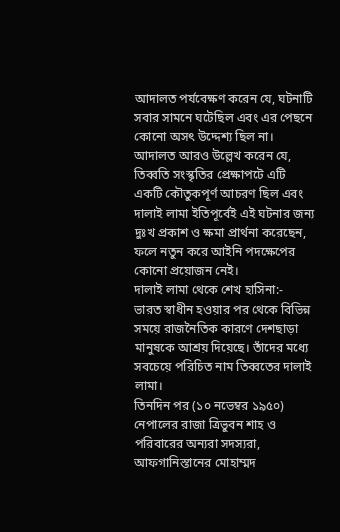আদালত পর্যবেক্ষণ করেন যে, ঘটনাটি সবার সামনে ঘটেছিল এবং এর পেছনে কোনো অসৎ উদ্দেশ্য ছিল না।
আদালত আরও উল্লেখ করেন যে, তিব্বতি সংস্কৃতির প্রেক্ষাপটে এটি একটি কৌতুকপূর্ণ আচরণ ছিল এবং দালাই লামা ইতিপূর্বেই এই ঘটনার জন্য দুঃখ প্রকাশ ও ক্ষমা প্রার্থনা করেছেন, ফলে নতুন করে আইনি পদক্ষেপের কোনো প্রয়োজন নেই।
দালাই লামা থেকে শেখ হাসিনা:-
ভারত স্বাধীন হওয়ার পর থেকে বিভিন্ন সময়ে রাজনৈতিক কারণে দেশছাড়া মানুষকে আশ্রয় দিয়েছে। তাঁদের মধ্যে সবচেয়ে পরিচিত নাম তিব্বতের দালাই লামা।
তিনদিন পর (১০ নভেম্বর ১৯৫০) নেপালের রাজা ত্রিভুবন শাহ ও পরিবারের অন্যরা সদস্যরা, আফগানিস্তানের মোহাম্মদ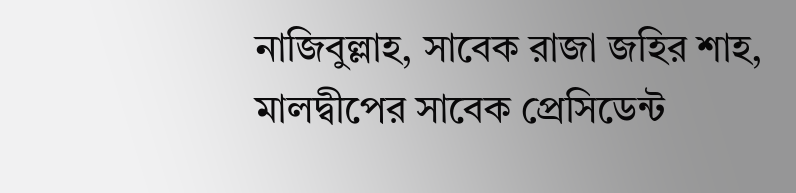নাজিবুল্লাহ, সাবেক রাজা জহির শাহ, মালদ্বীপের সাবেক প্রেসিডেন্ট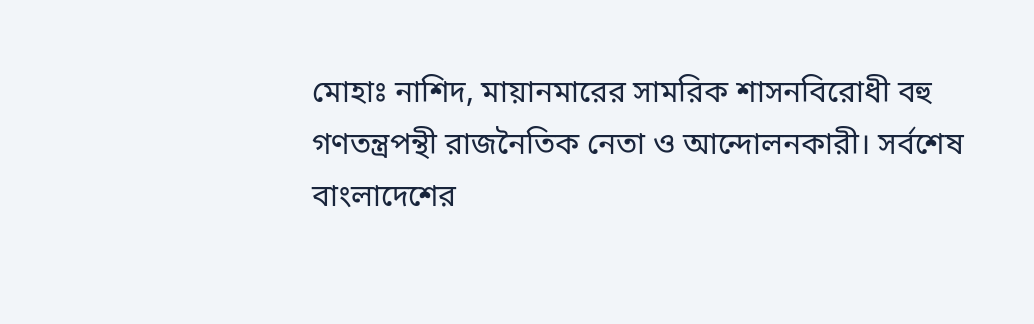মোহাঃ নাশিদ, মায়ানমারের সামরিক শাসনবিরোধী বহু গণতন্ত্রপন্থী রাজনৈতিক নেতা ও আন্দোলনকারী। সর্বশেষ বাংলাদেশের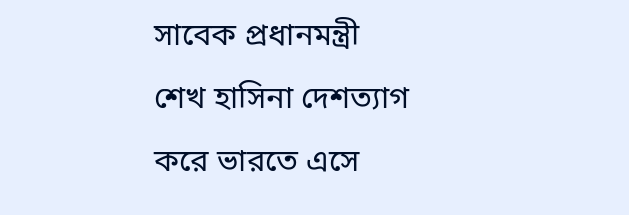সাবেক প্রধানমন্ত্রী শেখ হাসিনা দেশত্যাগ করে ভারতে এসে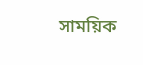সাময়িক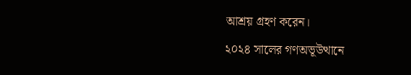আশ্রয় গ্রহণ করেন।
২০২৪ সালের গণঅভূউত্থানে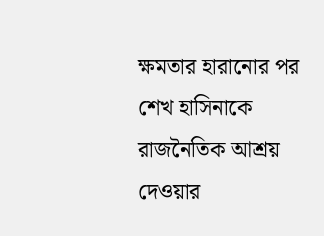ক্ষমতার হারানোর পর শেখ হাসিনাকে রাজনৈতিক আশ্রয় দেওয়ার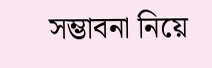সম্ভাবনা নিয়ে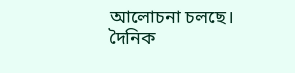আলোচনা চলছে।
দৈনিক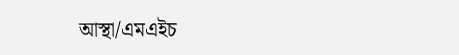আস্থা/এমএইচ